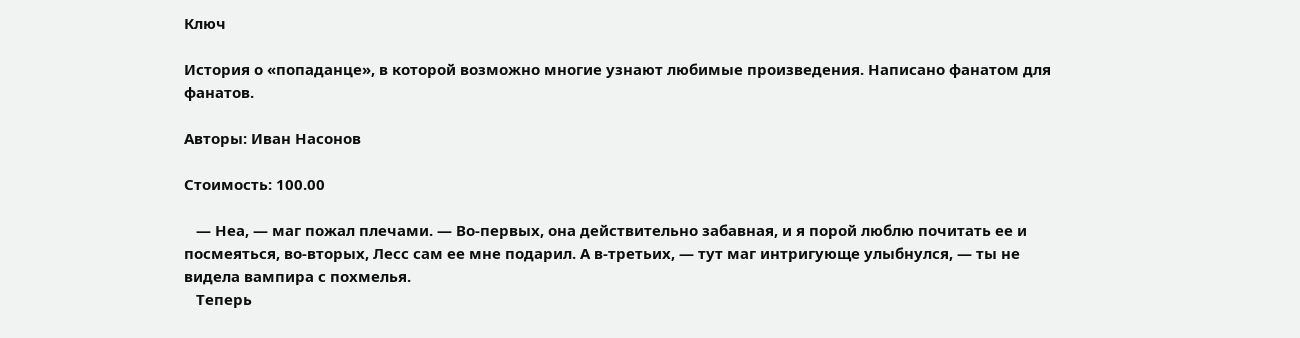Ключ

История о «попаданце», в которой возможно многие узнают любимые произведения. Написано фанатом для фанатов.

Авторы: Иван Насонов

Стоимость: 100.00

   — Неа, — маг пожал плечами. — Во-первых, она действительно забавная, и я порой люблю почитать ее и посмеяться, во-вторых, Лесс сам ее мне подарил. А в-третьих, — тут маг интригующе улыбнулся, — ты не видела вампира с похмелья.
   Теперь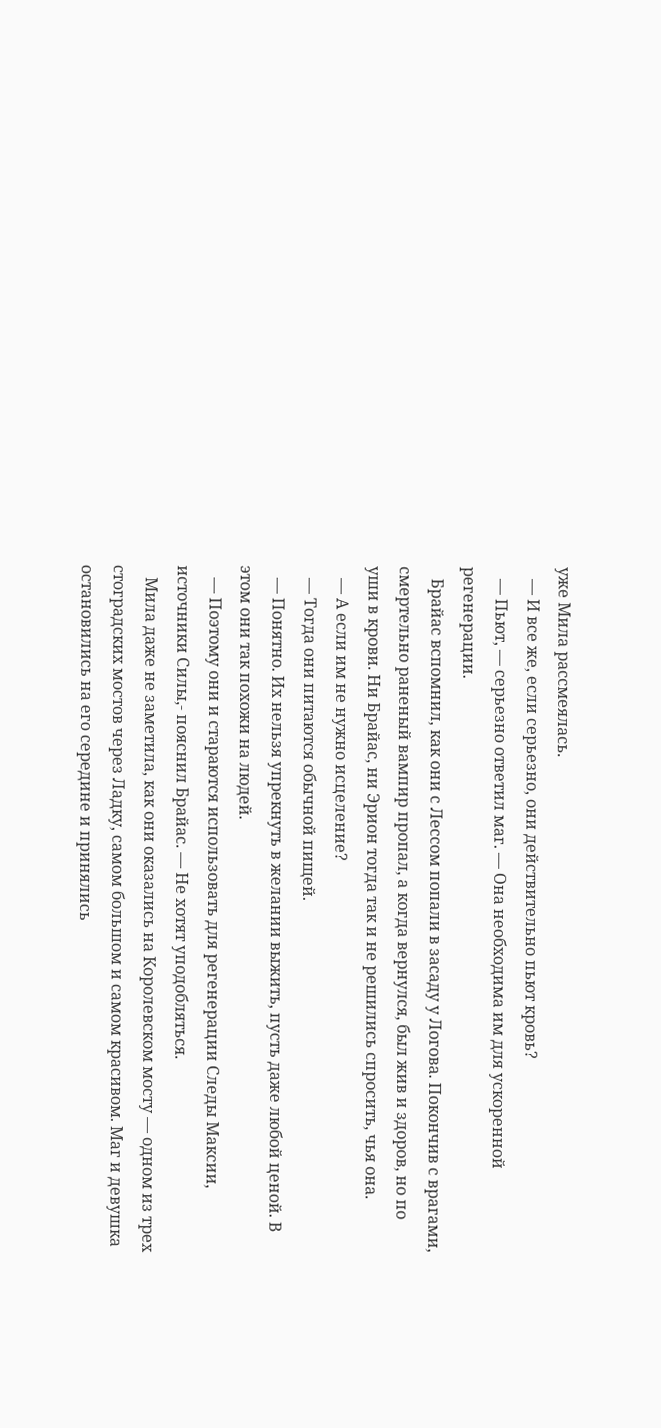уже Мила рассмеялась.
   — И все же, если серьезно, они действительно пьют кровь?
   — Пьют, — серьезно ответил маг. — Она необходима им для ускоренной регенерации.
   Брайас вспомнил, как они с Лессом попали в засаду у Логова. Покончив с врагами, смертельно раненый вампир пропал, а когда вернулся, был жив и здоров, но по уши в крови. Ни Брайас, ни Эрион тогда так и не решились спросить, чья она.
   — А если им не нужно исцеление?
   — Тогда они питаются обычной пищей.
   — Понятно. Их нельзя упрекнуть в желании выжить, пусть даже любой ценой. В этом они так похожи на людей.
   — Поэтому они и стараются использовать для регенерации Следы Максии, источники Силы,- пояснил Брайас. — Не хотят уподобляться.
   Мила даже не заметила, как они оказались на Королевском мосту — одном из трех стоградских мостов через Ладку, самом большом и самом красивом. Маг и девушка остановились на его середине и принялись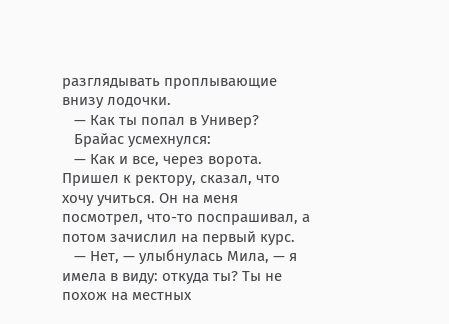разглядывать проплывающие внизу лодочки.
   — Как ты попал в Универ?
   Брайас усмехнулся:
   — Как и все, через ворота. Пришел к ректору, сказал, что хочу учиться. Он на меня посмотрел, что-то поспрашивал, а потом зачислил на первый курс.
   — Нет, — улыбнулась Мила, — я имела в виду: откуда ты? Ты не похож на местных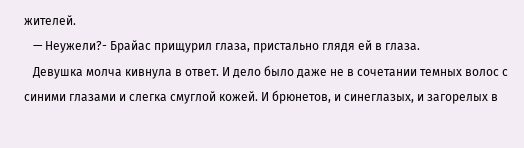жителей.
   — Неужели?- Брайас прищурил глаза, пристально глядя ей в глаза.
   Девушка молча кивнула в ответ. И дело было даже не в сочетании темных волос с синими глазами и слегка смуглой кожей. И брюнетов, и синеглазых, и загорелых в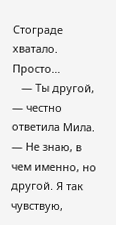Стограде хватало. Просто…
   — Ты другой, — честно ответила Мила. — Не знаю, в чем именно, но другой. Я так чувствую,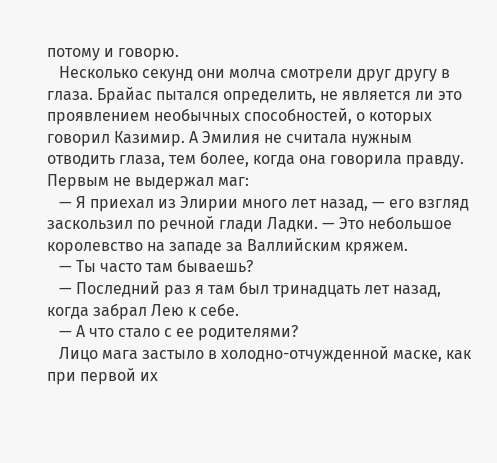потому и говорю.
   Несколько секунд они молча смотрели друг другу в глаза. Брайас пытался определить, не является ли это проявлением необычных способностей, о которых говорил Казимир. А Эмилия не считала нужным отводить глаза, тем более, когда она говорила правду. Первым не выдержал маг:
   — Я приехал из Элирии много лет назад, — его взгляд заскользил по речной глади Ладки. — Это небольшое королевство на западе за Валлийским кряжем.
   — Ты часто там бываешь?
   — Последний раз я там был тринадцать лет назад, когда забрал Лею к себе.
   — А что стало с ее родителями?
   Лицо мага застыло в холодно-отчужденной маске, как при первой их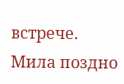встрече. Мила поздно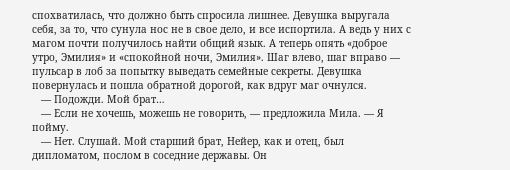спохватилась, что должно быть спросила лишнее. Девушка выругала себя, за то, что сунула нос не в свое дело, и все испортила. А ведь у них с магом почти получилось найти общий язык. А теперь опять «доброе утро, Эмилия» и «спокойной ночи, Эмилия». Шаг влево, шаг вправо — пульсар в лоб за попытку выведать семейные секреты. Девушка повернулась и пошла обратной дорогой, как вдруг маг очнулся.
   — Подожди. Мой брат…
   — Если не хочешь, можешь не говорить, — предложила Мила. — Я пойму.
   — Нет. Слушай. Мой старший брат, Нейер, как и отец, был дипломатом, послом в соседние державы. Он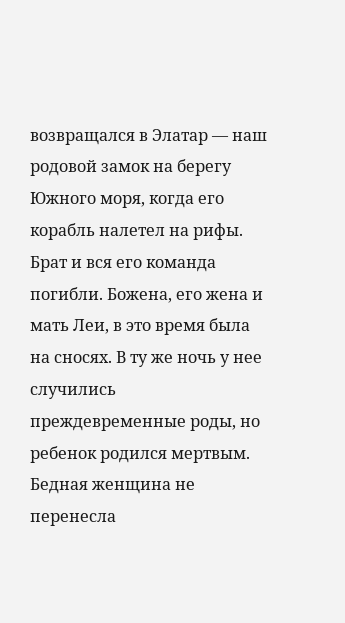возвращался в Элатар — наш родовой замок на берегу Южного моря, когда его корабль налетел на рифы. Брат и вся его команда погибли. Божена, его жена и мать Леи, в это время была на сносях. В ту же ночь у нее случились преждевременные роды, но ребенок родился мертвым. Бедная женщина не перенесла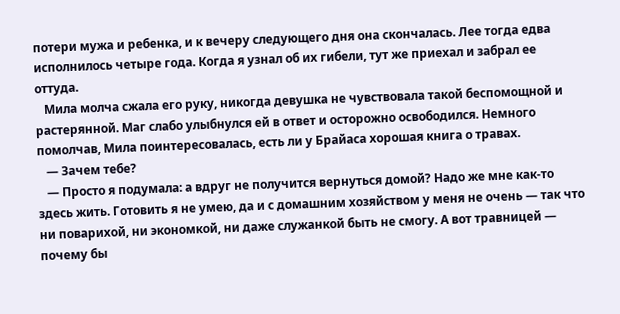потери мужа и ребенка, и к вечеру следующего дня она скончалась. Лее тогда едва исполнилось четыре года. Когда я узнал об их гибели, тут же приехал и забрал ее оттуда.
   Мила молча сжала его руку, никогда девушка не чувствовала такой беспомощной и растерянной. Маг слабо улыбнулся ей в ответ и осторожно освободился. Немного помолчав, Мила поинтересовалась, есть ли у Брайаса хорошая книга о травах.
   — Зачем тебе?
   — Просто я подумала: а вдруг не получится вернуться домой? Надо же мне как-то здесь жить. Готовить я не умею, да и с домашним хозяйством у меня не очень — так что ни поварихой, ни экономкой, ни даже служанкой быть не смогу. А вот травницей — почему бы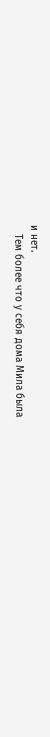и нет.
   Тем более что у себя дома Мила была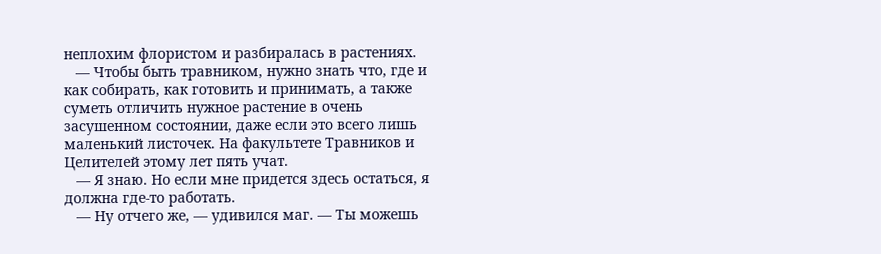неплохим флористом и разбиралась в растениях.
   — Чтобы быть травником, нужно знать что, где и как собирать, как готовить и принимать, а также суметь отличить нужное растение в очень засушенном состоянии, даже если это всего лишь маленький листочек. На факультете Травников и Целителей этому лет пять учат.
   — Я знаю. Но если мне придется здесь остаться, я должна где-то работать.
   — Ну отчего же, — удивился маг. — Ты можешь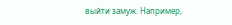выйти замуж. Например,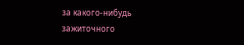за какого-нибудь зажиточного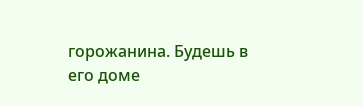горожанина. Будешь в его доме